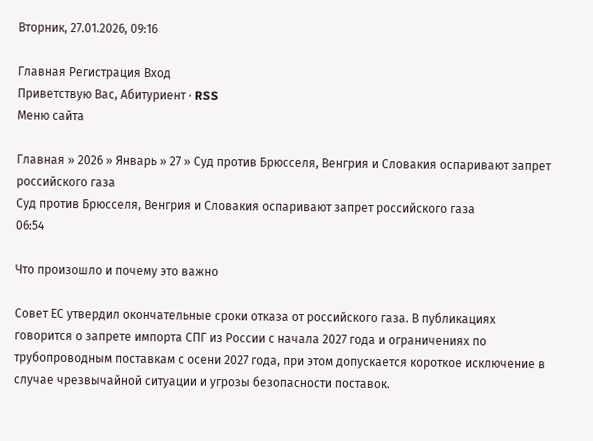Вторник, 27.01.2026, 09:16

Главная Регистрация Вход
Приветствую Вас, Абитуриент · RSS
Меню сайта

Главная » 2026 » Январь » 27 » Суд против Брюсселя, Венгрия и Словакия оспаривают запрет российского газа
Суд против Брюсселя, Венгрия и Словакия оспаривают запрет российского газа
06:54

Что произошло и почему это важно

Совет ЕС утвердил окончательные сроки отказа от российского газа. В публикациях говорится о запрете импорта СПГ из России с начала 2027 года и ограничениях по трубопроводным поставкам с осени 2027 года, при этом допускается короткое исключение в случае чрезвычайной ситуации и угрозы безопасности поставок.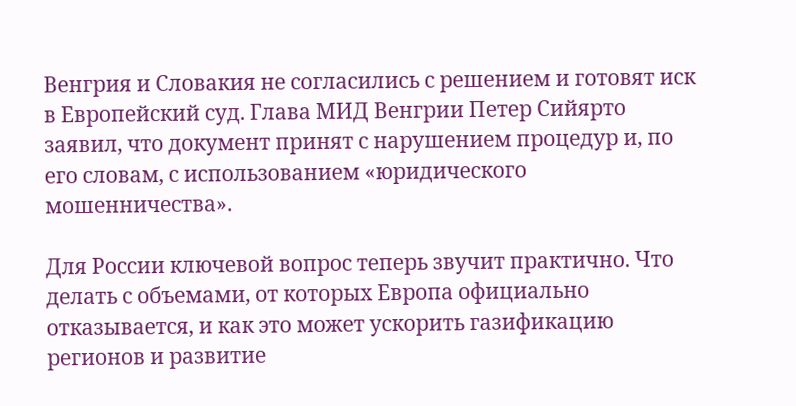Венгрия и Словакия не согласились с решением и готовят иск в Европейский суд. Глава МИД Венгрии Петер Сийярто заявил, что документ принят с нарушением процедур и, по его словам, с использованием «юридического мошенничества».

Для России ключевой вопрос теперь звучит практично. Что делать с объемами, от которых Европа официально отказывается, и как это может ускорить газификацию регионов и развитие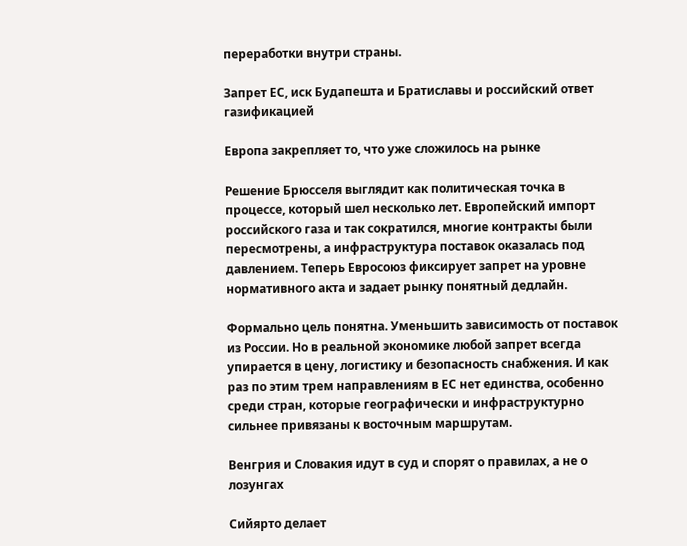переработки внутри страны.

Запрет ЕС, иск Будапешта и Братиславы и российский ответ газификацией

Европа закрепляет то, что уже сложилось на рынке

Решение Брюсселя выглядит как политическая точка в процессе, который шел несколько лет. Европейский импорт российского газа и так сократился, многие контракты были пересмотрены, а инфраструктура поставок оказалась под давлением. Теперь Евросоюз фиксирует запрет на уровне нормативного акта и задает рынку понятный дедлайн.

Формально цель понятна. Уменьшить зависимость от поставок из России. Но в реальной экономике любой запрет всегда упирается в цену, логистику и безопасность снабжения. И как раз по этим трем направлениям в ЕС нет единства, особенно среди стран, которые географически и инфраструктурно сильнее привязаны к восточным маршрутам.

Венгрия и Словакия идут в суд и спорят о правилах, а не о лозунгах

Сийярто делает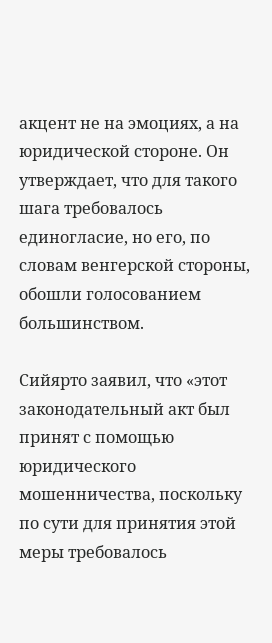акцент не на эмоциях, а на юридической стороне. Он утверждает, что для такого шага требовалось единогласие, но его, по словам венгерской стороны, обошли голосованием большинством.

Сийярто заявил, что «этот законодательный акт был принят с помощью юридического мошенничества, поскольку по сути для принятия этой меры требовалось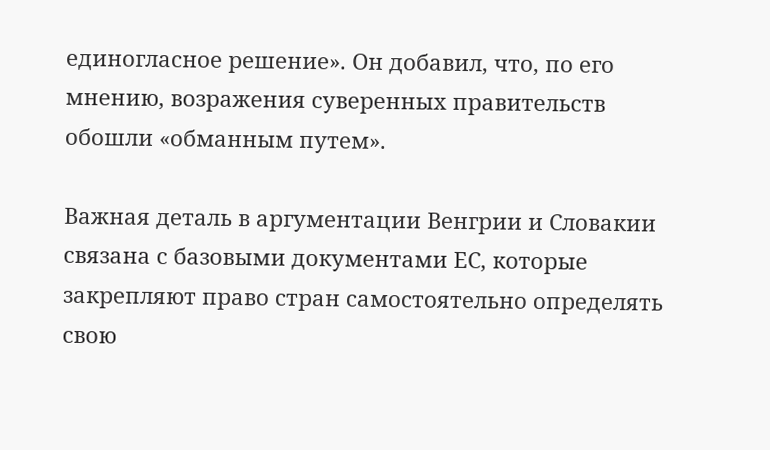единогласное решение». Он добавил, что, по его мнению, возражения суверенных правительств обошли «обманным путем».

Важная деталь в аргументации Венгрии и Словакии связана с базовыми документами ЕС, которые закрепляют право стран самостоятельно определять свою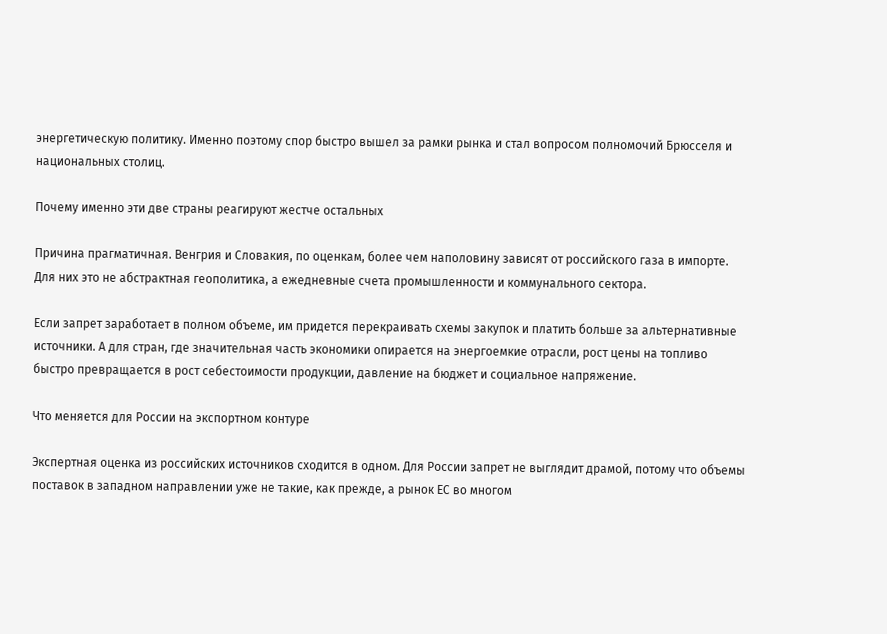энергетическую политику. Именно поэтому спор быстро вышел за рамки рынка и стал вопросом полномочий Брюсселя и национальных столиц.

Почему именно эти две страны реагируют жестче остальных

Причина прагматичная. Венгрия и Словакия, по оценкам, более чем наполовину зависят от российского газа в импорте. Для них это не абстрактная геополитика, а ежедневные счета промышленности и коммунального сектора.

Если запрет заработает в полном объеме, им придется перекраивать схемы закупок и платить больше за альтернативные источники. А для стран, где значительная часть экономики опирается на энергоемкие отрасли, рост цены на топливо быстро превращается в рост себестоимости продукции, давление на бюджет и социальное напряжение.

Что меняется для России на экспортном контуре

Экспертная оценка из российских источников сходится в одном. Для России запрет не выглядит драмой, потому что объемы поставок в западном направлении уже не такие, как прежде, а рынок ЕС во многом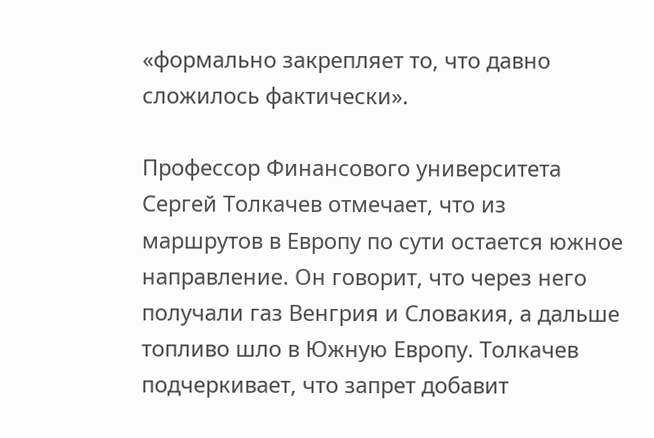«формально закрепляет то, что давно сложилось фактически».

Профессор Финансового университета Сергей Толкачев отмечает, что из маршрутов в Европу по сути остается южное направление. Он говорит, что через него получали газ Венгрия и Словакия, а дальше топливо шло в Южную Европу. Толкачев подчеркивает, что запрет добавит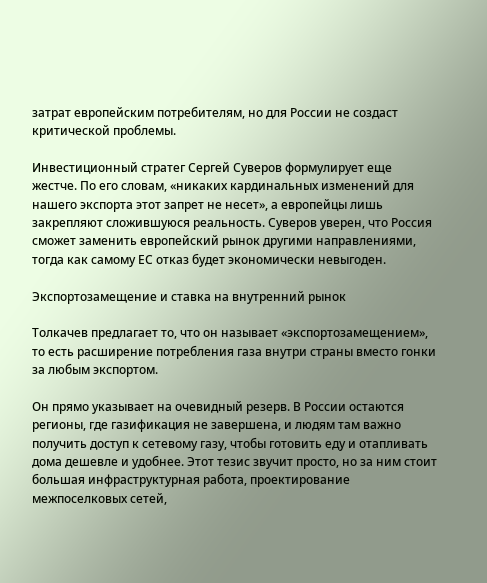затрат европейским потребителям, но для России не создаст критической проблемы.

Инвестиционный стратег Сергей Суверов формулирует еще жестче. По его словам, «никаких кардинальных изменений для нашего экспорта этот запрет не несет», а европейцы лишь закрепляют сложившуюся реальность. Суверов уверен, что Россия сможет заменить европейский рынок другими направлениями, тогда как самому ЕС отказ будет экономически невыгоден.

Экспортозамещение и ставка на внутренний рынок

Толкачев предлагает то, что он называет «экспортозамещением», то есть расширение потребления газа внутри страны вместо гонки за любым экспортом.

Он прямо указывает на очевидный резерв. В России остаются регионы, где газификация не завершена, и людям там важно получить доступ к сетевому газу, чтобы готовить еду и отапливать дома дешевле и удобнее. Этот тезис звучит просто, но за ним стоит большая инфраструктурная работа, проектирование межпоселковых сетей,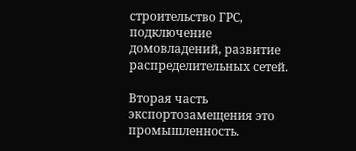строительство ГРС, подключение домовладений, развитие распределительных сетей.

Вторая часть экспортозамещения это промышленность.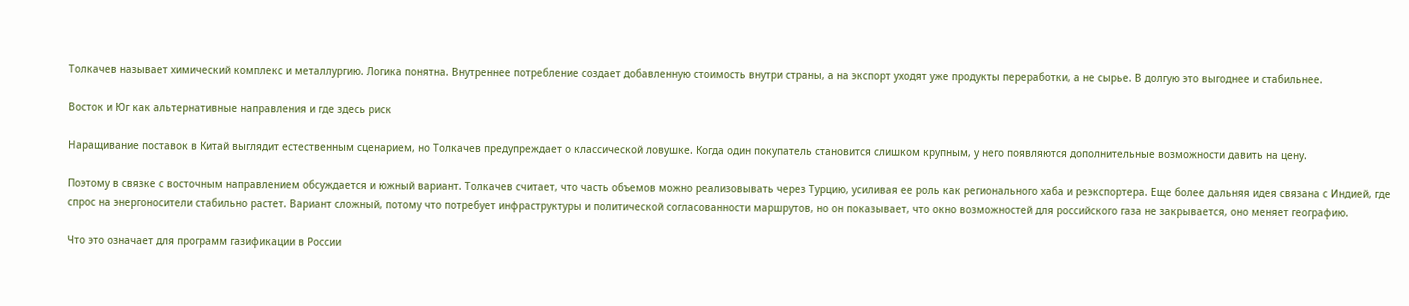Толкачев называет химический комплекс и металлургию. Логика понятна. Внутреннее потребление создает добавленную стоимость внутри страны, а на экспорт уходят уже продукты переработки, а не сырье. В долгую это выгоднее и стабильнее.

Восток и Юг как альтернативные направления и где здесь риск

Наращивание поставок в Китай выглядит естественным сценарием, но Толкачев предупреждает о классической ловушке. Когда один покупатель становится слишком крупным, у него появляются дополнительные возможности давить на цену.

Поэтому в связке с восточным направлением обсуждается и южный вариант. Толкачев считает, что часть объемов можно реализовывать через Турцию, усиливая ее роль как регионального хаба и реэкспортера. Еще более дальняя идея связана с Индией, где спрос на энергоносители стабильно растет. Вариант сложный, потому что потребует инфраструктуры и политической согласованности маршрутов, но он показывает, что окно возможностей для российского газа не закрывается, оно меняет географию.

Что это означает для программ газификации в России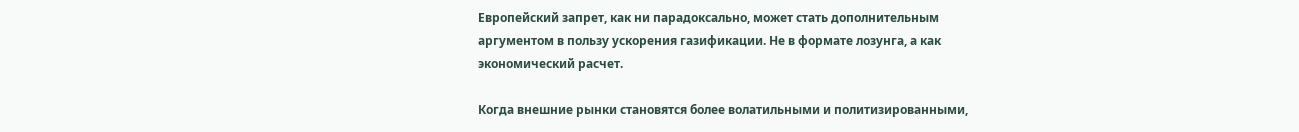Европейский запрет, как ни парадоксально, может стать дополнительным аргументом в пользу ускорения газификации. Не в формате лозунга, а как экономический расчет.

Когда внешние рынки становятся более волатильными и политизированными,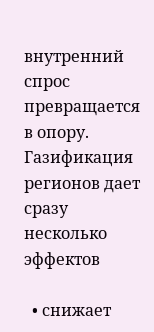внутренний спрос превращается в опору. Газификация регионов дает сразу несколько эффектов

  • снижает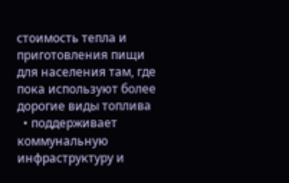стоимость тепла и приготовления пищи для населения там, где пока используют более дорогие виды топлива
  • поддерживает коммунальную инфраструктуру и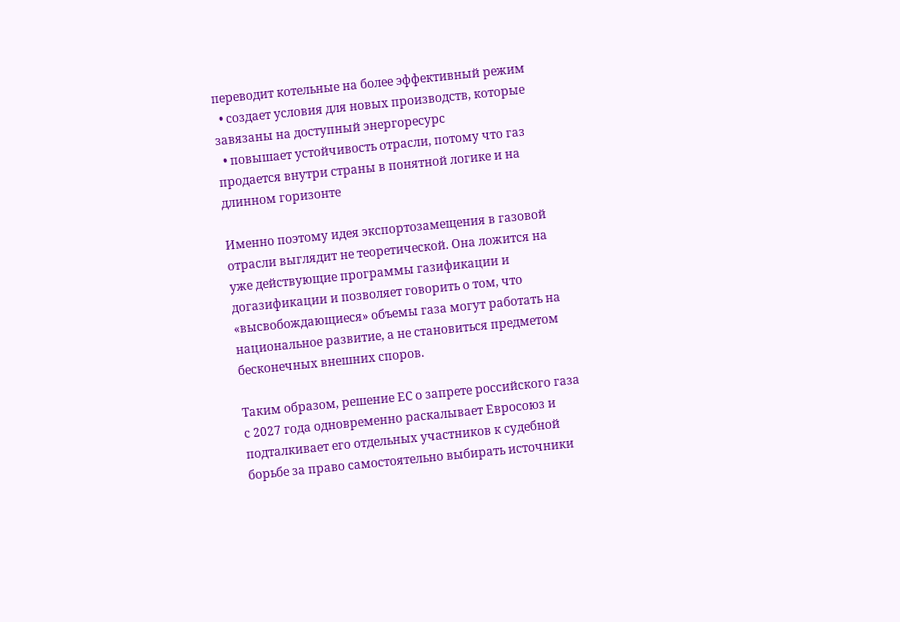переводит котельные на более эффективный режим
  • создает условия для новых производств, которые завязаны на доступный энергоресурс
  • повышает устойчивость отрасли, потому что газ продается внутри страны в понятной логике и на длинном горизонте

Именно поэтому идея экспортозамещения в газовой отрасли выглядит не теоретической. Она ложится на уже действующие программы газификации и догазификации и позволяет говорить о том, что «высвобождающиеся» объемы газа могут работать на национальное развитие, а не становиться предметом бесконечных внешних споров.

Таким образом, решение ЕС о запрете российского газа с 2027 года одновременно раскалывает Евросоюз и подталкивает его отдельных участников к судебной борьбе за право самостоятельно выбирать источники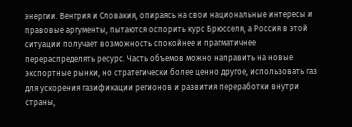энергии. Венгрия и Словакия, опираясь на свои национальные интересы и правовые аргументы, пытаются оспорить курс Брюсселя, а Россия в этой ситуации получает возможность спокойнее и прагматичнее перераспределять ресурс. Часть объемов можно направить на новые экспортные рынки, но стратегически более ценно другое, использовать газ для ускорения газификации регионов и развития переработки внутри страны,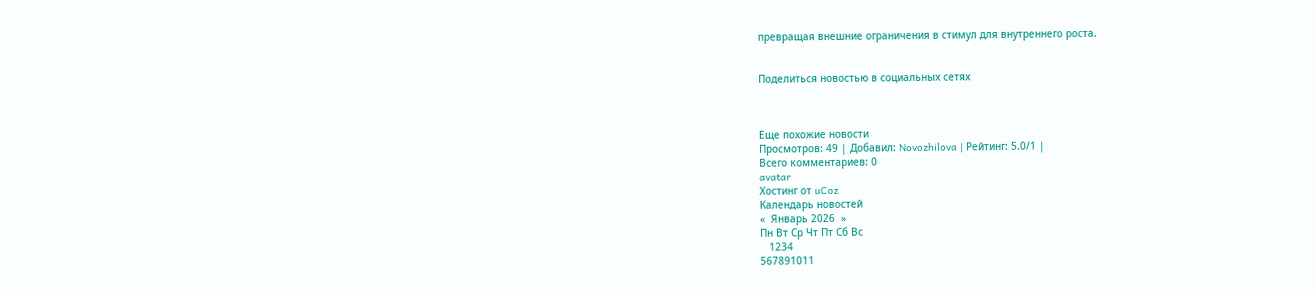превращая внешние ограничения в стимул для внутреннего роста.


Поделиться новостью в социальных сетях



Еще похожие новости
Просмотров: 49 | Добавил: Novozhilova | Рейтинг: 5.0/1 |
Всего комментариев: 0
avatar
Хостинг от uCoz
Календарь новостей
«  Январь 2026  »
Пн Вт Ср Чт Пт Сб Вс
   1234
567891011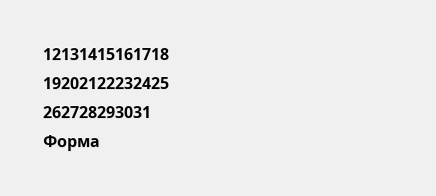12131415161718
19202122232425
262728293031
Форма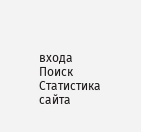входа
Поиск
Статистика сайта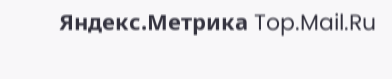Яндекс.Метрика Top.Mail.Ru